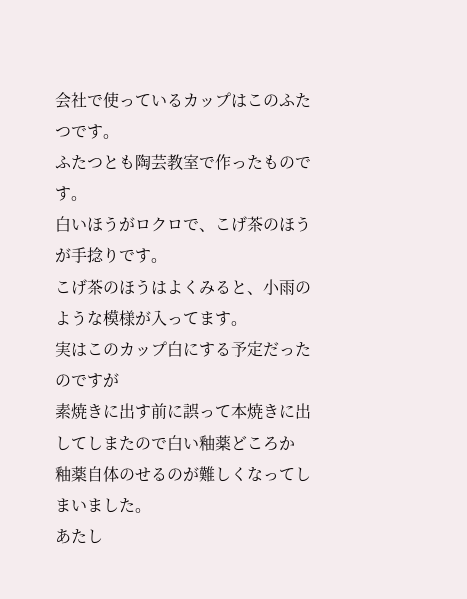会社で使っているカップはこのふたつです。
ふたつとも陶芸教室で作ったものです。
白いほうがロクロで、こげ茶のほうが手捻りです。
こげ茶のほうはよくみると、小雨のような模様が入ってます。
実はこのカップ白にする予定だったのですが
素焼きに出す前に誤って本焼きに出してしまたので白い釉薬どころか
釉薬自体のせるのが難しくなってしまいました。
あたし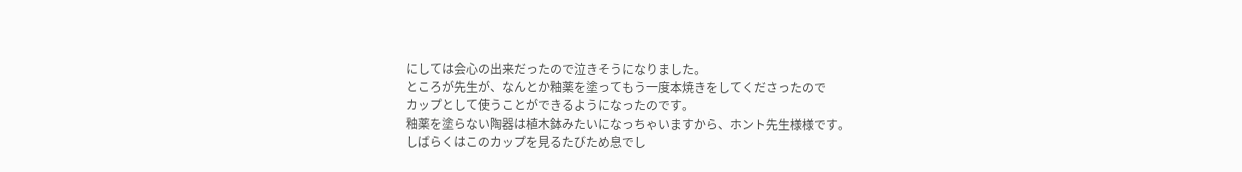にしては会心の出来だったので泣きそうになりました。
ところが先生が、なんとか釉薬を塗ってもう一度本焼きをしてくださったので
カップとして使うことができるようになったのです。
釉薬を塗らない陶器は植木鉢みたいになっちゃいますから、ホント先生様様です。
しばらくはこのカップを見るたびため息でし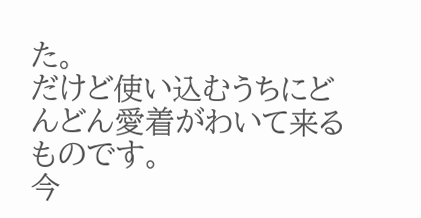た。
だけど使い込むうちにどんどん愛着がわいて来るものです。
今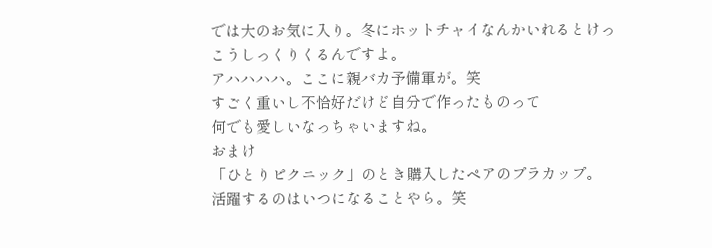では大のお気に入り。冬にホットチャイなんかいれるとけっこうしっくりくるんですよ。
アハハハハ。ここに親バカ予備軍が。笑
すごく重いし不恰好だけど自分で作ったものって
何でも愛しいなっちゃいますね。
おまけ
「ひとりピクニック」のとき購入したペアのプラカップ。
活躍するのはいつになることやら。笑